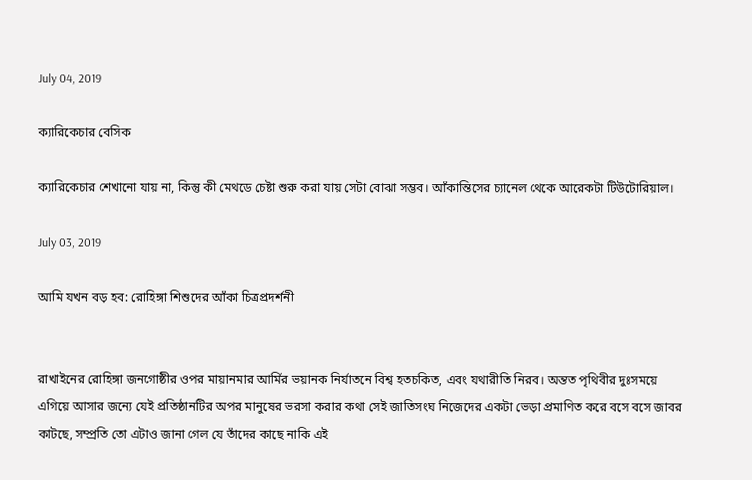July 04, 2019

ক্যারিকেচার বেসিক

ক্যারিকেচার শেখানো যায় না, কিন্তু কী মেথডে চেষ্টা শুরু করা যায় সেটা বোঝা সম্ভব। আঁকান্তিসের চ্যানেল থেকে আরেকটা টিউটোরিয়াল।

July 03, 2019

আমি যখন বড় হব: রোহিঙ্গা শিশুদের আঁকা চিত্রপ্রদর্শনী


রাখাইনের রোহিঙ্গা জনগোষ্ঠীর ওপর মায়ানমার আর্মির ভয়ানক নির্যাতনে বিশ্ব হতচকিত, এবং যথারীতি নিরব। অন্তত পৃথিবীর দুঃসময়ে এগিয়ে আসার জন্যে যেই প্রতিষ্ঠানটির অপর মানুষের ভরসা করার কথা সেই জাতিসংঘ নিজেদের একটা ভেড়া প্রমাণিত করে বসে বসে জাবর কাটছে, সম্প্রতি তো এটাও জানা গেল যে তাঁদের কাছে নাকি এই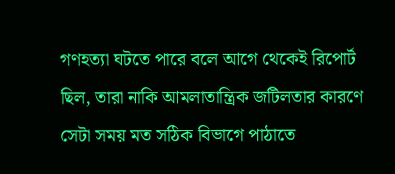গণহত্যা ঘটতে পারে বলে আগে থেকেই রিপোর্ট ছিল, তারা নাকি আমলাতান্ত্রিক জটিলতার কারণে সেটা সময় মত সঠিক বিভাগে পাঠাতে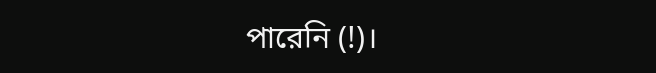পারেনি (!)।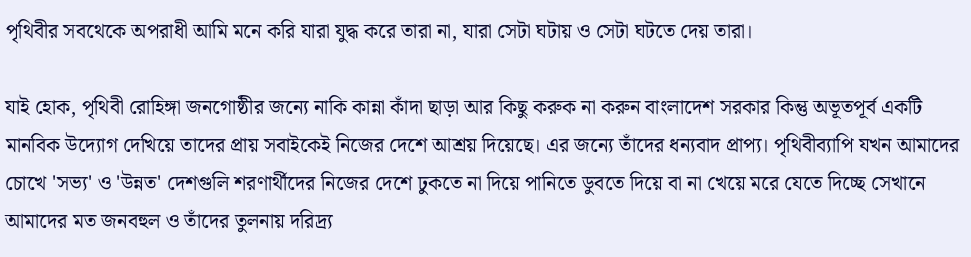পৃথিবীর সবথেকে অপরাধী আমি মনে করি যারা যুদ্ধ করে তারা না, যারা সেটা ঘটায় ও সেটা ঘটতে দেয় তারা।

যাই হোক, পৃথিবী রোহিঙ্গা জনগোষ্ঠীর জন্যে নাকি কান্না কাঁদা ছাড়া আর কিছু করুক না করুন বাংলাদেশ সরকার কিন্তু অভূতপূর্ব একটি মানবিক উদ্যোগ দেখিয়ে তাদের প্রায় সবাইকেই নিজের দেশে আশ্রয় দিয়েছে। এর জন্যে তাঁদের ধন্যবাদ প্রাপ্য। পৃথিবীব্যাপি যখন আমাদের চোখে 'সভ্য' ও 'উন্নত' দেশগুলি শরণার্থীদের নিজের দেশে ঢুকতে না দিয়ে পানিতে ডুবতে দিয়ে বা না খেয়ে মরে যেতে দিচ্ছে সেখানে আমাদের মত জনবহুল ও তাঁদের তুলনায় দরিদ্র্য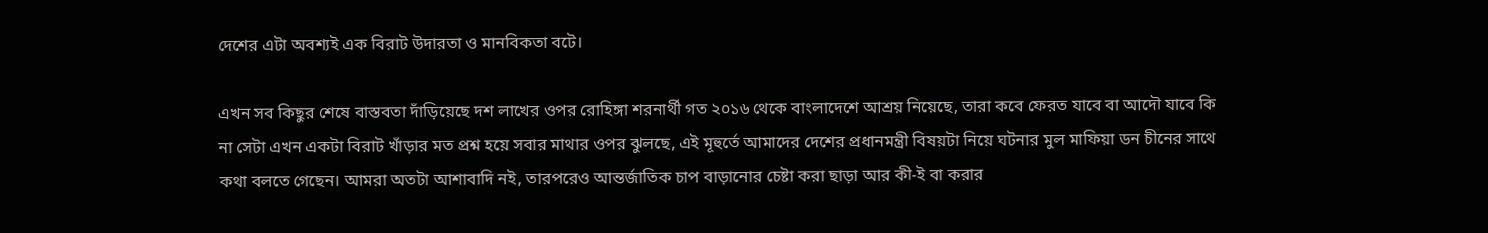দেশের এটা অবশ্যই এক বিরাট উদারতা ও মানবিকতা বটে।

এখন সব কিছুর শেষে বাস্তবতা দাঁড়িয়েছে দশ লাখের ওপর রোহিঙ্গা শরনার্থী গত ২০১৬ থেকে বাংলাদেশে আশ্রয় নিয়েছে, তারা কবে ফেরত যাবে বা আদৌ যাবে কি না সেটা এখন একটা বিরাট খাঁড়ার মত প্রশ্ন হয়ে সবার মাথার ওপর ঝুলছে, এই মূহুর্তে আমাদের দেশের প্রধানমন্ত্রী বিষয়টা নিয়ে ঘটনার মুল মাফিয়া ডন চীনের সাথে কথা বলতে গেছেন। আমরা অতটা আশাবাদি নই, তারপরেও আন্তর্জাতিক চাপ বাড়ানোর চেষ্টা করা ছাড়া আর কী-ই বা করার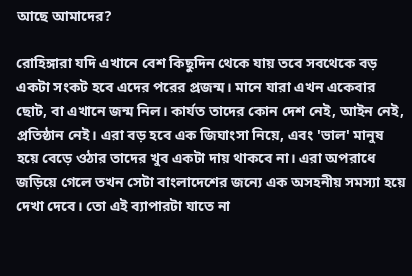আছে আমাদের?

রোহিঙ্গারা যদি এখানে বেশ কিছুদিন থেকে যায় তবে সবথেকে বড় একটা সংকট হবে এদের পরের প্রজন্ম। মানে যারা এখন একেবার ছোট, বা এখানে জন্ম নিল। কার্যত তাদের কোন দেশ নেই, আইন নেই, প্রতিষ্ঠান নেই। এরা বড় হবে এক জিঘাংসা নিয়ে, এবং 'ভাল' মানুষ হয়ে বেড়ে ওঠার তাদের খুব একটা দায় থাকবে না। এরা অপরাধে জড়িয়ে গেলে তখন সেটা বাংলাদেশের জন্যে এক অসহনীয় সমস্যা হয়ে দেখা দেবে। তো এই ব্যাপারটা যাতে না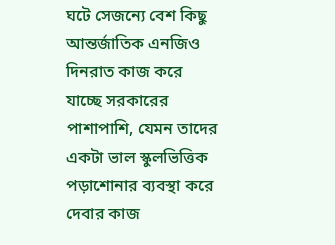ঘটে সেজন্যে বেশ কিছু আন্তর্জাতিক এনজিও দিনরাত কাজ করে যাচ্ছে সরকারের পাশাপাশি, যেমন তাদের একটা ভাল স্কুলভিত্তিক পড়াশোনার ব্যবস্থা করে দেবার কাজ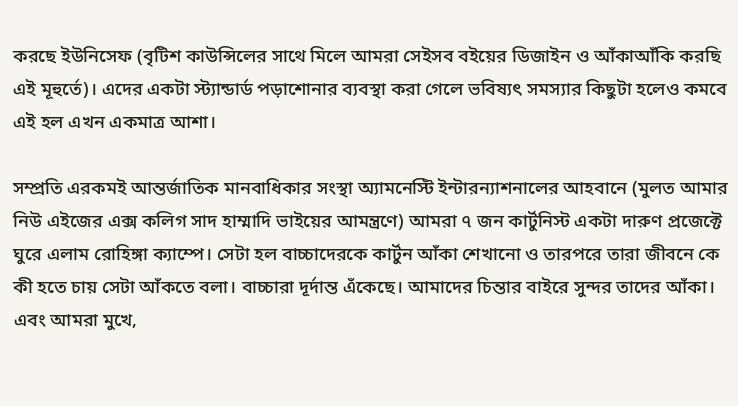করছে ইউনিসেফ (বৃটিশ কাউন্সিলের সাথে মিলে আমরা সেইসব বইয়ের ডিজাইন ও আঁকাআঁকি করছি এই মূহুর্তে)। এদের একটা স্ট্যান্ডার্ড পড়াশোনার ব্যবস্থা করা গেলে ভবিষ্যৎ সমস্যার কিছুটা হলেও কমবে এই হল এখন একমাত্র আশা।

সম্প্রতি এরকমই আন্তর্জাতিক মানবাধিকার সংস্থা অ্যামনেস্টি ইন্টারন্যাশনালের আহবানে (মুলত আমার নিউ এইজের এক্স কলিগ সাদ হাম্মাদি ভাইয়ের আমন্ত্রণে) আমরা ৭ জন কার্টুনিস্ট একটা দারুণ প্রজেক্টে ঘুরে এলাম রোহিঙ্গা ক্যাম্পে। সেটা হল বাচ্চাদেরকে কার্টুন আঁকা শেখানো ও তারপরে তারা জীবনে কে কী হতে চায় সেটা আঁকতে বলা। বাচ্চারা দূর্দান্ত এঁকেছে। আমাদের চিন্তার বাইরে সুন্দর তাদের আঁকা। এবং আমরা মুখে,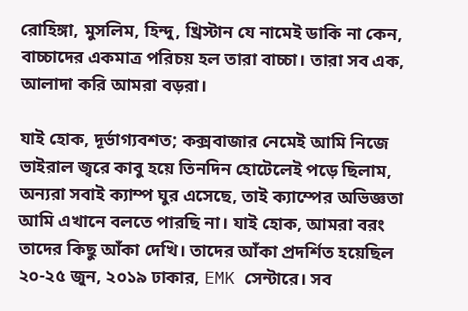রোহিঙ্গা, মুসলিম, হিন্দু, খ্রিস্টান যে নামেই ডাকি না কেন, বাচ্চাদের একমাত্র পরিচয় হল তারা বাচ্চা। তারা সব এক, আলাদা করি আমরা বড়রা।

যাই হোক, দূর্ভাগ্যবশত; কক্সবাজার নেমেই আমি নিজে ভাইরাল জ্বরে কাবু হয়ে তিনদিন হোটেলেই পড়ে ছিলাম, অন্যরা সবাই ক্যাম্প ঘুর এসেছে, তাই ক্যাম্পের অভিজ্ঞতা আমি এখানে বলতে পারছি না। যাই হোক, আমরা বরং তাদের কিছু আঁকা দেখি। তাদের আঁকা প্রদর্শিত হয়েছিল ২০-২৫ জুন, ২০১৯ ঢাকার, EMK সেন্টারে। সব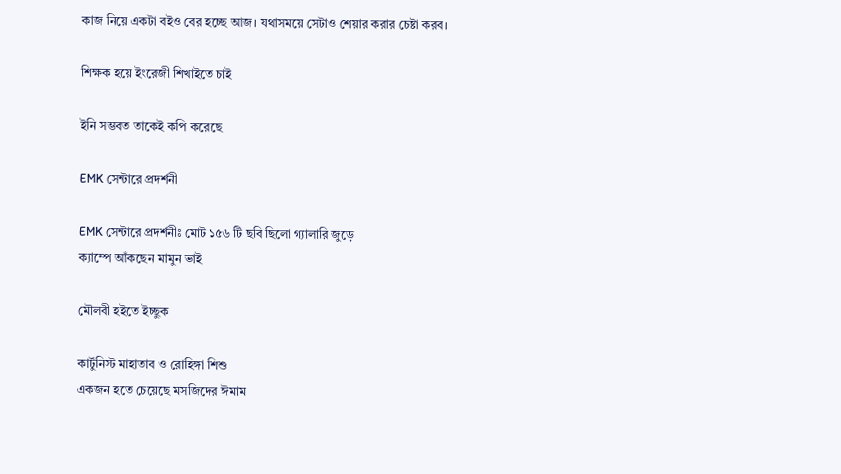কাজ নিয়ে একটা বইও বের হচ্ছে আজ। যথাসময়ে সেটাও শেয়ার করার চেষ্টা করব।

শিক্ষক হয়ে ইংরেজী শিখাইতে চাই

ইনি সম্ভবত তাকেই কপি করেছে

EMK সেন্টারে প্রদর্শনী

EMK সেন্টারে প্রদর্শনীঃ মোট ১৫৬ টি ছবি ছিলো গ্যালারি জুড়ে
ক্যাম্পে আঁকছেন মামুন ভাই

মৌলবী হইতে ইচ্ছুক

কার্টুনিস্ট মাহাতাব ও রোহিঙ্গা শিশু
একজন হতে চেয়েছে মসজিদের ঈমাম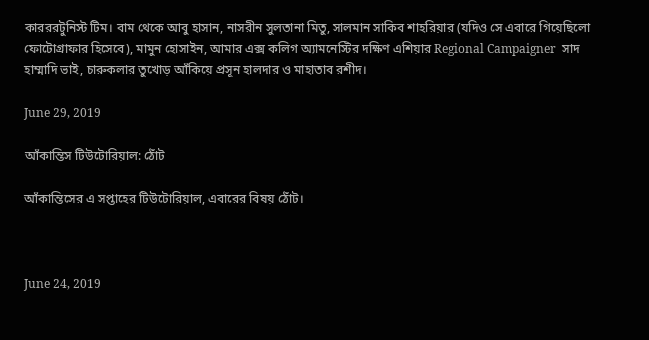কারররটুনিস্ট টিম। বাম থেকে আবু হাসান, নাসরীন সুলতানা মিতু, সালমান সাকিব শাহরিয়ার (যদিও সে এবারে গিয়েছিলো ফোটোগ্রাফার হিসেবে), মামুন হোসাইন, আমার এক্স কলিগ অ্যামনেস্টির দক্ষিণ এশিয়ার Regional Campaigner  সাদ হাম্মাদি ভাই, চারুকলার তুখোড় আঁকিয়ে প্রসূন হালদার ও মাহাতাব রশীদ।

June 29, 2019

আঁকান্তিস টিউটোরিয়াল: ঠোঁট

আঁকান্তিসের এ সপ্তাহের টিউটোরিয়াল, এবারের বিষয় ঠোঁট।



June 24, 2019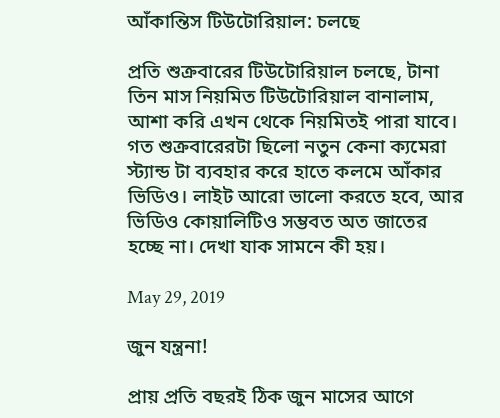আঁকান্তিস টিউটোরিয়াল: চলছে

প্রতি শুক্রবারের টিউটোরিয়াল চলছে, টানা তিন মাস নিয়মিত টিউটোরিয়াল বানালাম, আশা করি এখন থেকে নিয়মিতই পারা যাবে। গত শুক্রবারেরটা ছিলো নতুন কেনা ক্যমেরা স্ট্যান্ড টা ব্যবহার করে হাতে কলমে আঁকার ভিডিও। লাইট আরো ভালো করতে হবে, আর ভিডিও কোয়ালিটিও সম্ভবত অত জাতের হচ্ছে না। দেখা যাক সামনে কী হয়।

May 29, 2019

জুন যন্ত্রনা!

প্রায় প্রতি বছরই ঠিক জুন মাসের আগে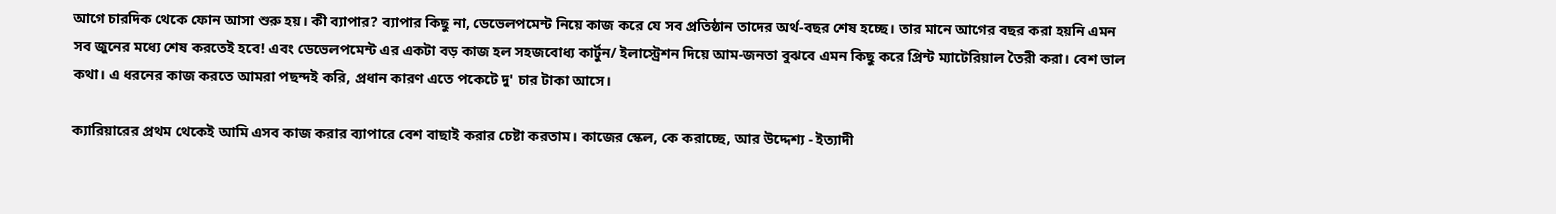আগে চারদিক থেকে ফোন আসা শুরু হয়। কী ব্যাপার? ব্যাপার কিছু না, ডেভেলপমেন্ট নিয়ে কাজ করে যে সব প্রতিষ্ঠান তাদের অর্থ-বছর শেষ হচ্ছে। তার মানে আগের বছর করা হয়নি এমন সব জুনের মধ্যে শেষ করতেই হবে! এবং ডেভেলপমেন্ট এর একটা বড় কাজ হল সহজবোধ্য কার্টুন/ ইলাস্ট্রেশন দিয়ে আম-জনতা বুঝবে এমন কিছু করে প্রিন্ট ম্যাটেরিয়াল তৈরী করা। বেশ ভাল কথা। এ ধরনের কাজ করতে আমরা পছন্দই করি, প্রধান কারণ এতে পকেটে দু' চার টাকা আসে।

ক্যারিয়ারের প্রথম থেকেই আমি এসব কাজ করার ব্যাপারে বেশ বাছাই করার চেষ্টা করতাম। কাজের স্কেল, কে করাচ্ছে, আর উদ্দেশ্য - ইত্যাদী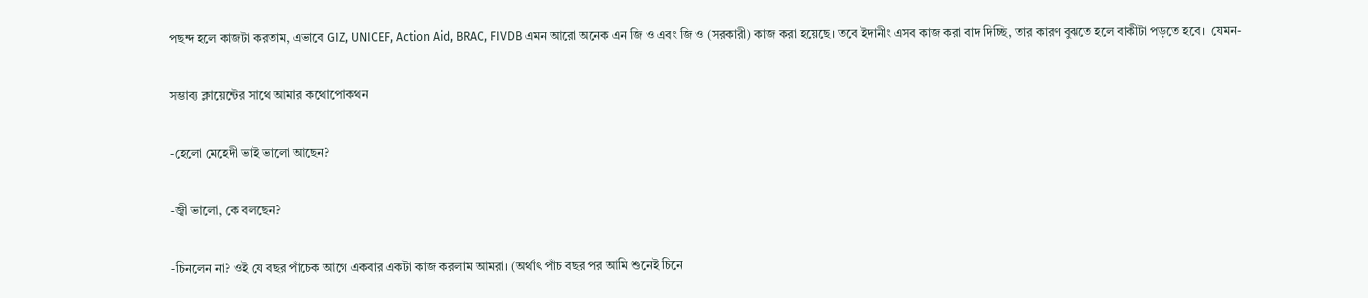পছন্দ হলে কাজটা করতাম, এভাবে GIZ, UNICEF, Action Aid, BRAC, FIVDB এমন আরো অনেক এন জি ও এবং জি ও (সরকারী) কাজ করা হয়েছে। তবে ইদানীং এসব কাজ করা বাদ দিচ্ছি, তার কারণ বুঝতে হলে বাকীটা পড়তে হবে।  যেমন-

সম্ভাব্য ক্লায়েন্টের সাথে আমার কথোপোকথন

-হেলো মেহেদী ভাই ভালো আছেন?

-জ্বী ভালো, কে বলছেন?

-চিনলেন না? ওই যে বছর পাঁচেক আগে একবার একটা কাজ করলাম আমরা। (অর্থাৎ পাঁচ বছর পর আমি শুনেই চিনে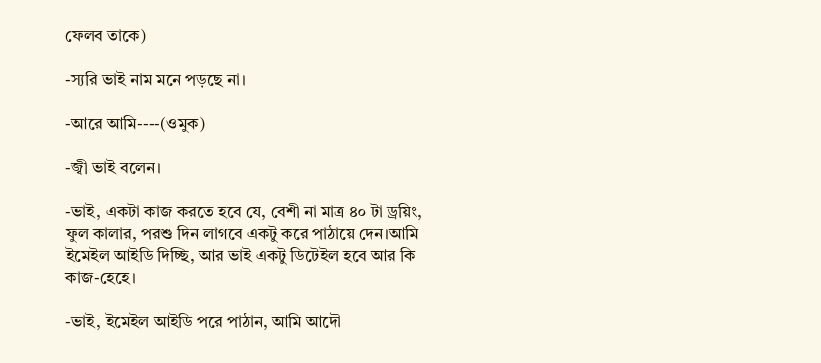ফেলব তাকে)

-স্যরি ভাই নাম মনে পড়ছে না।

-আরে আমি----(ওমুক)

-জ্বী ভাই বলেন।

-ভাই, একটা কাজ করতে হবে যে, বেশী না মাত্র ৪০ টা ড্রয়িং, ফুল কালার, পরশু দিন লাগবে একটু করে পাঠায়ে দেন।আমি ইমেইল আইডি দিচ্ছি, আর ভাই একটু ডিটেইল হবে আর কি কাজ-হেহে।

-ভাই, ইমেইল আইডি পরে পাঠান, আমি আদৌ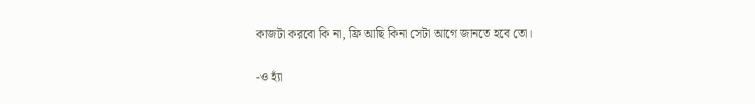কাজটা করবো কি না, ফ্রি আছি কিনা সেটা আগে জানতে হবে তো।

-ও হ্যাঁ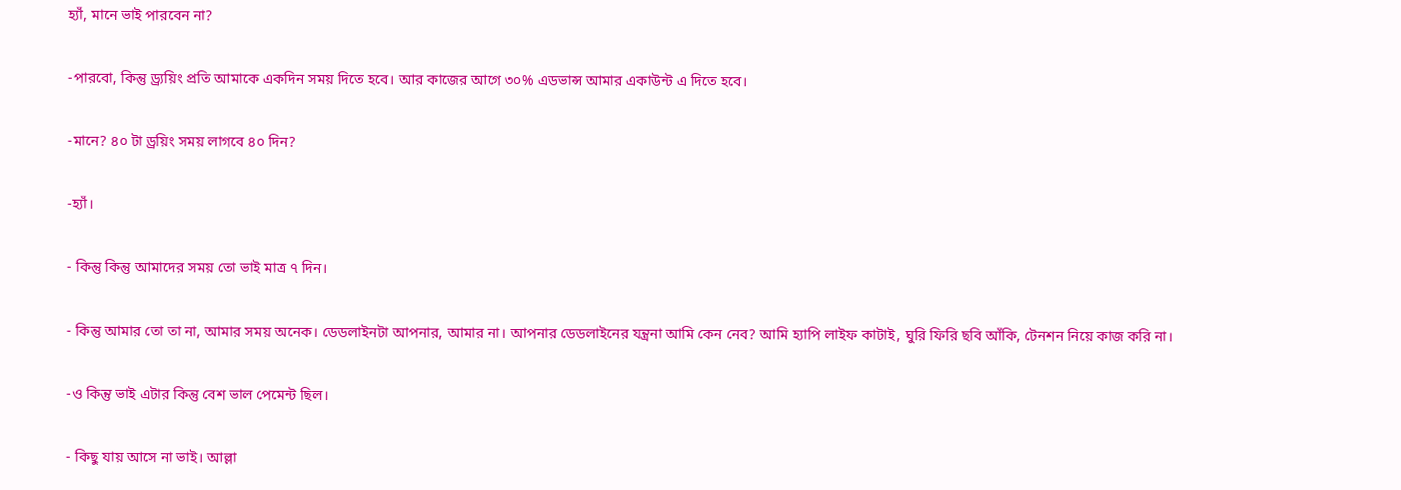হ্যাঁ, মানে ভাই পারবেন না?

-পারবো, কিন্তু ড্র্যয়িং প্রতি আমাকে একদিন সময় দিতে হবে। আর কাজের আগে ৩০% এডভান্স আমার একাউন্ট এ দিতে হবে।

-মানে? ৪০ টা ড্রয়িং সময় লাগবে ৪০ দিন?

-হ্যাঁ।

- কিন্তু কিন্তু আমাদের সময় তো ভাই মাত্র ৭ দিন।

- কিন্তু আমার তো তা না, আমার সময় অনেক। ডেডলাইনটা আপনার, আমার না। আপনার ডেডলাইনের যন্ত্রনা আমি কেন নেব? আমি হ্যাপি লাইফ কাটাই, ঘুরি ফিরি ছবি আঁকি, টেনশন নিয়ে কাজ করি না।

-ও কিন্তু ভাই এটার কিন্তু বেশ ভাল পেমেন্ট ছিল।

- কিছু যায় আসে না ভাই। আল্লা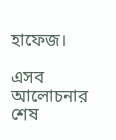হাফেজ।

এসব আলোচনার শেষ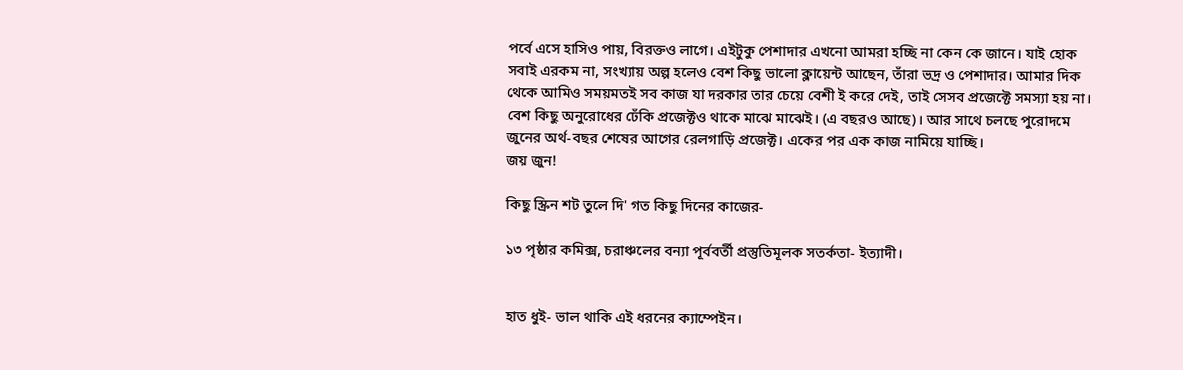পর্বে এসে হাসিও পায়, বিরক্তও লাগে। এইটুকু পেশাদার এখনো আমরা হচ্ছি না কেন কে জানে। যাই হোক সবাই এরকম না, সংখ্যায় অল্প হলেও বেশ কিছু ভালো ক্লায়েন্ট আছেন, তাঁরা ভদ্র ও পেশাদার। আমার দিক থেকে আমিও সময়মতই সব কাজ যা দরকার তার চেয়ে বেশী ই করে দেই, তাই সেসব প্রজেক্টে সমস্যা হয় না। বেশ কিছু অনুরোধের ঢেঁকি প্রজেক্টও থাকে মাঝে মাঝেই। (এ বছরও আছে)। আর সাথে চলছে পুরোদমে জুনের অর্থ-বছর শেষের আগের রেলগাড়ি প্রজেক্ট। একের পর এক কাজ নামিয়ে যাচ্ছি।
জয় জুন!

কিছু স্ক্রিন শট তুলে দি' গত কিছু দিনের কাজের-

১৩ পৃষ্ঠার কমিক্স, চরাঞ্চলের বন্যা পূর্ববর্তী প্রস্তুতিমূলক সতর্কতা- ইত্যাদী।


হাত ধুই- ভাল থাকি এই ধরনের ক্যাম্পেইন।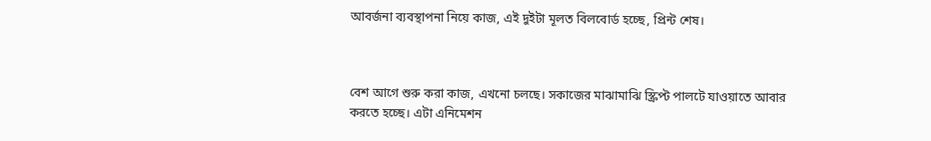আবর্জনা ব্যবস্থাপনা নিয়ে কাজ, এই দুইটা মূলত বিলবোর্ড হচ্ছে, প্রিন্ট শেষ।



বেশ আগে শুরু করা কাজ, এখনো চলছে। সকাজের মাঝামাঝি স্ক্রিপ্ট পালটে যাওয়াতে আবার করতে হচ্ছে। এটা এনিমেশন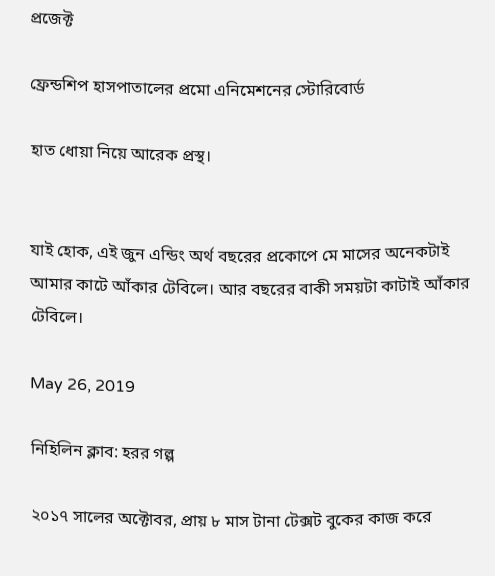প্রজেক্ট

ফ্রেন্ডশিপ হাসপাতালের প্রমো এনিমেশনের স্টোরিবোর্ড

হাত ধোয়া নিয়ে আরেক প্রস্থ।


যাই হোক, এই জুন এন্ডিং অর্থ বছরের প্রকোপে মে মাসের অনেকটাই আমার কাটে আঁকার টেবিলে। আর বছরের বাকী সময়টা কাটাই আঁকার টেবিলে।

May 26, 2019

নিহিলিন ক্লাব: হরর গল্প

২০১৭ সালের অক্টোবর, প্রায় ৮ মাস টানা টেক্সট বুকের কাজ করে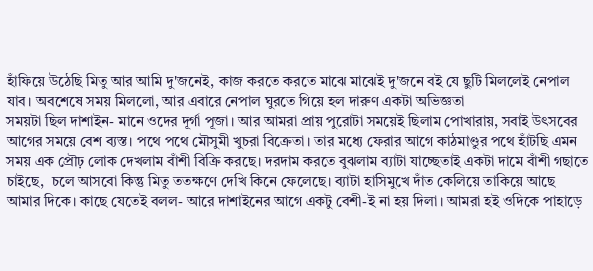হাঁফিয়ে উঠেছি মিতু আর আমি দু'জনেই, কাজ করতে করতে মাঝে মাঝেই দু'জনে বই যে ছুটি মিললেই নেপাল যাব। অবশেষে সময় মিললো, আর এবারে নেপাল ঘুরতে গিয়ে হল দারুণ একটা অভিজ্ঞতা
সময়টা ছিল দাশাইন- মানে ওদের দূর্গা পূজা। আর আমরা প্রায় পুরোটা সময়েই ছিলাম পোখারায়, সবাই উৎসবের আগের সময়ে বেশ ব্যস্ত। পথে পথে মৌসুমী খুচরা বিক্রেতা। তার মধ্যে ফেরার আগে কাঠমাণ্ডুর পথে হাঁটছি এমন সময় এক প্রৌঢ় লোক দেখলাম বাঁশী বিক্রি করছে। দরদাম করতে বুঝলাম ব্যাটা যাচ্ছেতাই একটা দামে বাঁশী গছাতে চাইছে,  চলে আসবো কিন্তু মিতু ততক্ষণে দেখি কিনে ফেলেছে। ব্যাটা হাসিমুখে দাঁত কেলিয়ে তাকিয়ে আছে আমার দিকে। কাছে যেতেই বলল- আরে দাশাইনের আগে একটু বেশী-ই না হয় দিলা। আমরা হই ওদিকে পাহাড়ে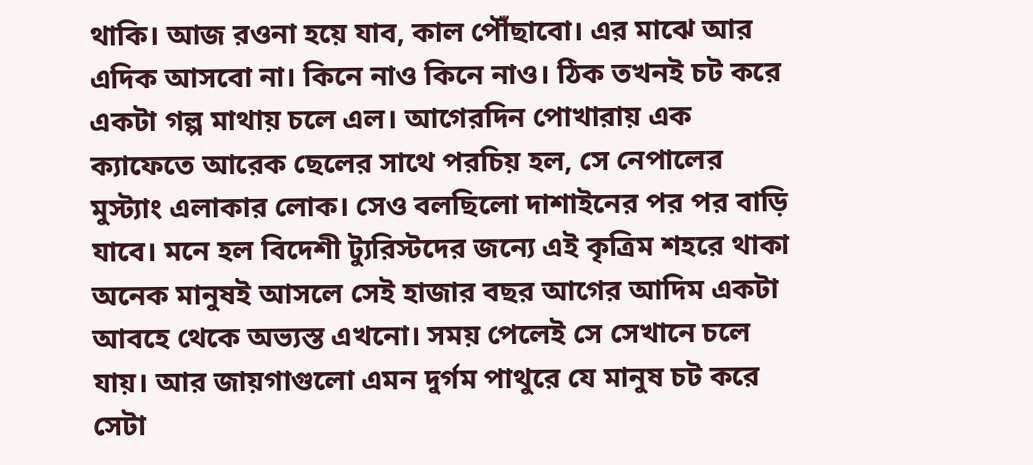থাকি। আজ রওনা হয়ে যাব, কাল পৌঁছাবো। এর মাঝে আর এদিক আসবো না। কিনে নাও কিনে নাও। ঠিক তখনই চট করে একটা গল্প মাথায় চলে এল। আগেরদিন পোখারায় এক ক্যাফেতে আরেক ছেলের সাথে পরচিয় হল, সে নেপালের মুস্ট্যাং এলাকার লোক। সেও বলছিলো দাশাইনের পর পর বাড়ি যাবে। মনে হল বিদেশী ট্যুরিস্টদের জন্যে এই কৃত্রিম শহরে থাকা অনেক মানুষই আসলে সেই হাজার বছর আগের আদিম একটা আবহে থেকে অভ্যস্ত এখনো। সময় পেলেই সে সেখানে চলে যায়। আর জায়গাগুলো এমন দুর্গম পাথুরে যে মানুষ চট করে সেটা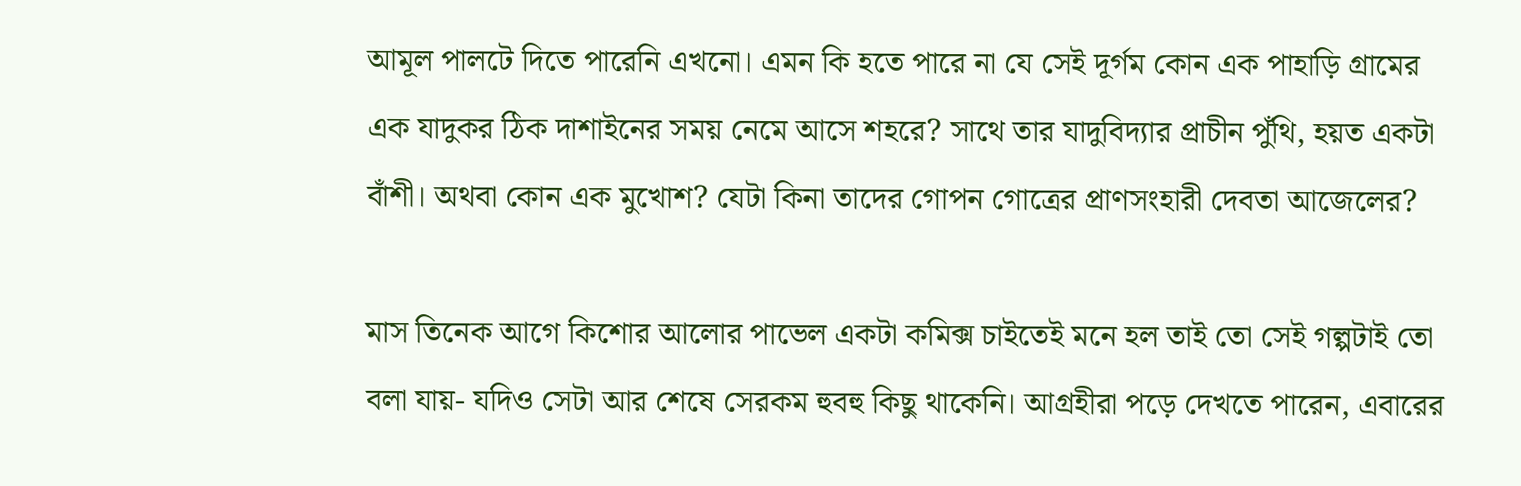আমূল পালটে দিতে পারেনি এখনো। এমন কি হতে পারে না যে সেই দূর্গম কোন এক পাহাড়ি গ্রামের এক যাদুকর ঠিক দাশাইনের সময় নেমে আসে শহরে? সাথে তার যাদুবিদ্যার প্রাচীন পুঁথি, হয়ত একটা বাঁশী। অথবা কোন এক মুখোশ? যেটা কিনা তাদের গোপন গোত্রের প্রাণসংহারী দেবতা আজেলের?

মাস তিনেক আগে কিশোর আলোর পাভেল একটা কমিক্স চাইতেই মনে হল তাই তো সেই গল্পটাই তো বলা যায়- যদিও সেটা আর শেষে সেরকম হুবহু কিছু থাকেনি। আগ্রহীরা পড়ে দেখতে পারেন, এবারের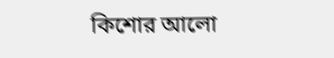কিশোর আলো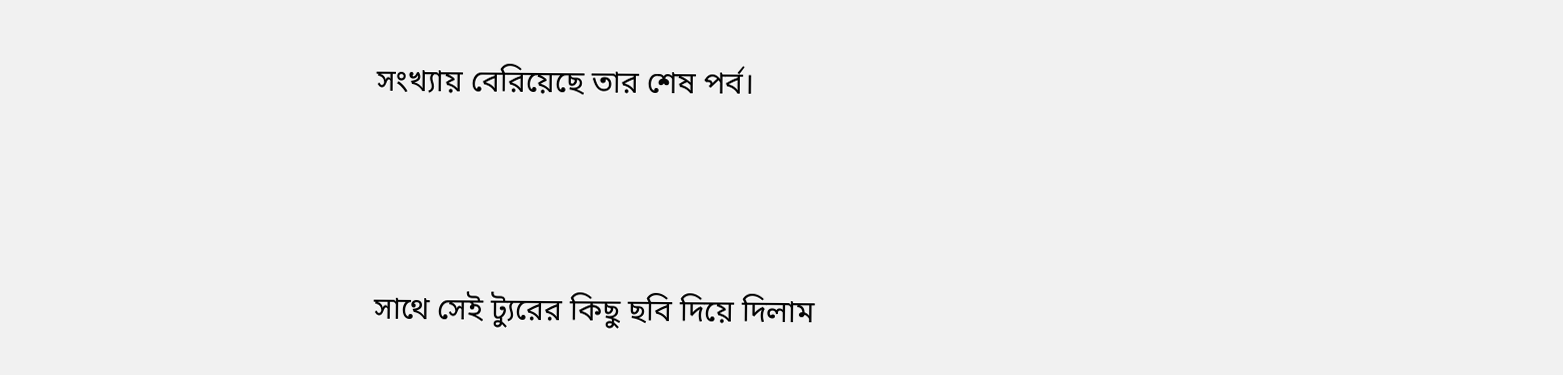সংখ্যায় বেরিয়েছে তার শেষ পর্ব।



সাথে সেই ট্যুরের কিছু ছবি দিয়ে দিলাম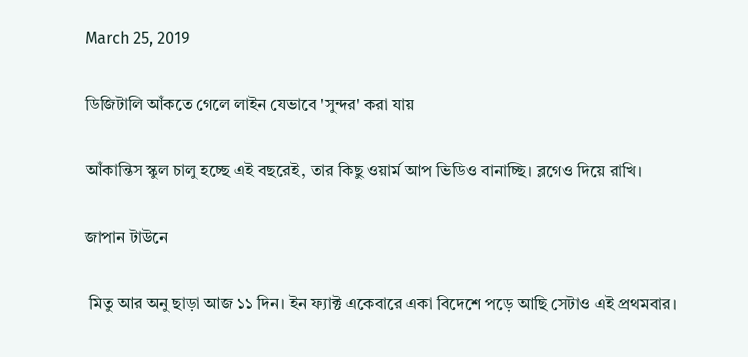March 25, 2019

ডিজিটালি আঁকতে গেলে লাইন যেভাবে 'সুন্দর' করা যায়

আঁকান্তিস স্কুল চালু হচ্ছে এই বছরেই, তার কিছু ওয়ার্ম আপ ভিডিও বানাচ্ছি। ব্লগেও দিয়ে রাখি।

জাপান টাউনে

 মিতু আর অনু ছাড়া আজ ১১ দিন। ইন ফ্যাক্ট একেবারে একা বিদেশে পড়ে আছি সেটাও এই প্রথমবার।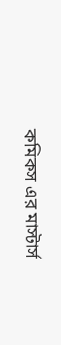কমিকস এর মাস্টার্স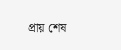প্রায় শেষ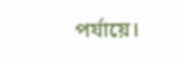পর্যায়ে।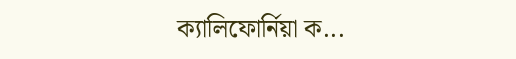ক্যালিফোর্নিয়া ক...